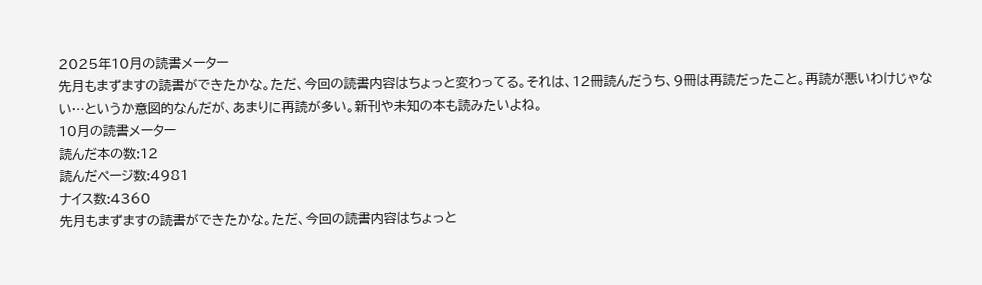2025年10月の読書メーター
先月もまずますの読書ができたかな。ただ、今回の読書内容はちょっと変わってる。それは、12冊読んだうち、9冊は再読だったこと。再読が悪いわけじゃない…というか意図的なんだが、あまりに再読が多い。新刊や未知の本も読みたいよね。
10月の読書メーター
読んだ本の数:12
読んだページ数:4981
ナイス数:4360
先月もまずますの読書ができたかな。ただ、今回の読書内容はちょっと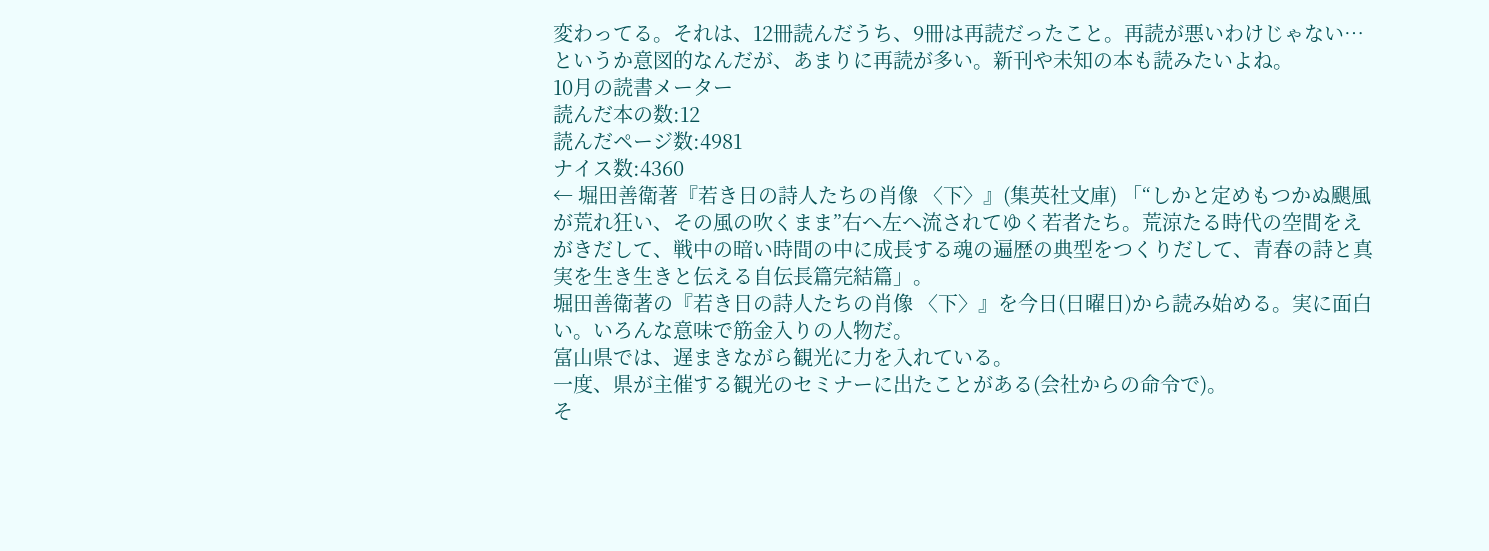変わってる。それは、12冊読んだうち、9冊は再読だったこと。再読が悪いわけじゃない…というか意図的なんだが、あまりに再読が多い。新刊や未知の本も読みたいよね。
10月の読書メーター
読んだ本の数:12
読んだページ数:4981
ナイス数:4360
← 堀田善衛著『若き日の詩人たちの肖像 〈下〉』(集英社文庫) 「“しかと定めもつかぬ颶風が荒れ狂い、その風の吹くまま”右へ左へ流されてゆく若者たち。荒涼たる時代の空間をえがきだして、戦中の暗い時間の中に成長する魂の遍歴の典型をつくりだして、青春の詩と真実を生き生きと伝える自伝長篇完結篇」。
堀田善衛著の『若き日の詩人たちの肖像 〈下〉』を今日(日曜日)から読み始める。実に面白い。いろんな意味で筋金入りの人物だ。
富山県では、遅まきながら観光に力を入れている。
一度、県が主催する観光のセミナーに出たことがある(会社からの命令で)。
そ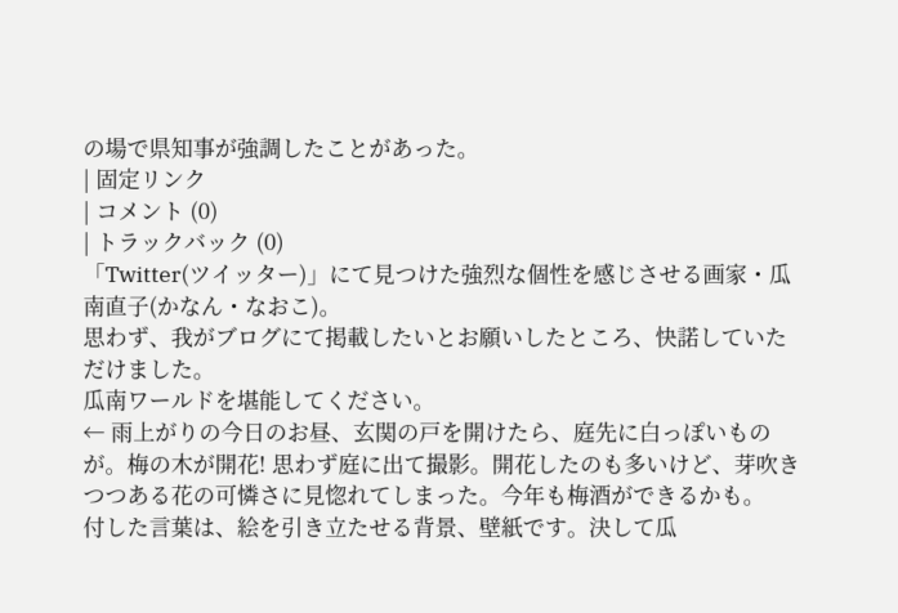の場で県知事が強調したことがあった。
| 固定リンク
| コメント (0)
| トラックバック (0)
「Twitter(ツイッター)」にて見つけた強烈な個性を感じさせる画家・瓜南直子(かなん・なおこ)。
思わず、我がブログにて掲載したいとお願いしたところ、快諾していただけました。
瓜南ワールドを堪能してください。
← 雨上がりの今日のお昼、玄関の戸を開けたら、庭先に白っぽいものが。梅の木が開花! 思わず庭に出て撮影。開花したのも多いけど、芽吹きつつある花の可憐さに見惚れてしまった。今年も梅酒ができるかも。
付した言葉は、絵を引き立たせる背景、壁紙です。決して瓜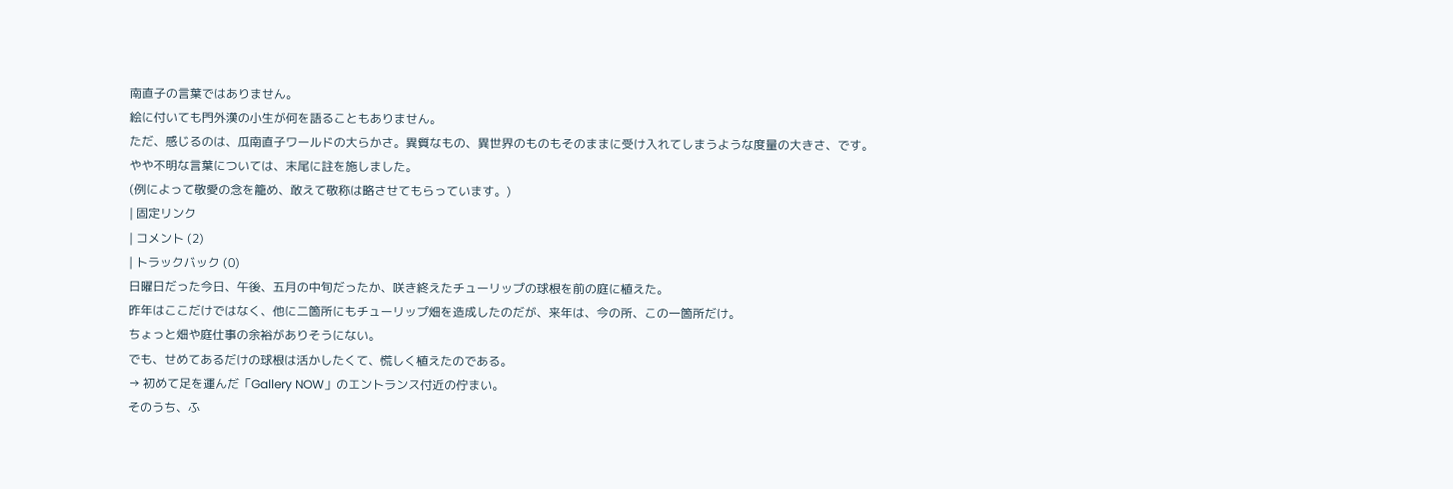南直子の言葉ではありません。
絵に付いても門外漢の小生が何を語ることもありません。
ただ、感じるのは、瓜南直子ワールドの大らかさ。異質なもの、異世界のものもそのままに受け入れてしまうような度量の大きさ、です。
やや不明な言葉については、末尾に註を施しました。
(例によって敬愛の念を籠め、敢えて敬称は略させてもらっています。)
| 固定リンク
| コメント (2)
| トラックバック (0)
日曜日だった今日、午後、五月の中旬だったか、咲き終えたチューリップの球根を前の庭に植えた。
昨年はここだけではなく、他に二箇所にもチューリップ畑を造成したのだが、来年は、今の所、この一箇所だけ。
ちょっと畑や庭仕事の余裕がありそうにない。
でも、せめてあるだけの球根は活かしたくて、慌しく植えたのである。
→ 初めて足を運んだ「Gallery NOW」のエントランス付近の佇まい。
そのうち、ふ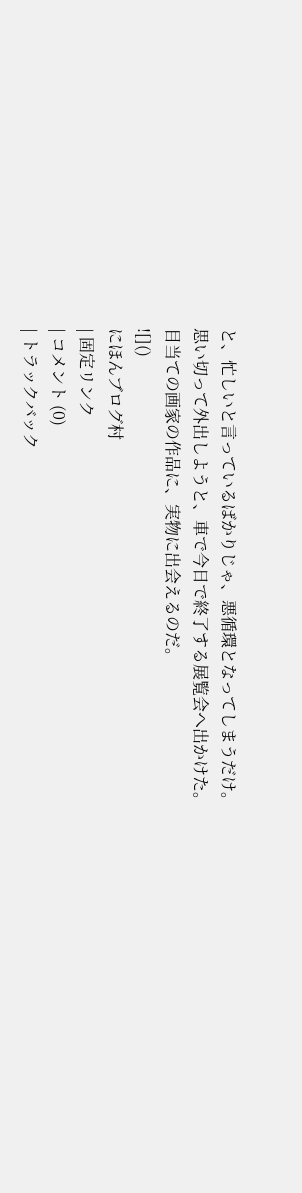と、忙しいと言っているばかりじゃ、悪循環となってしまうだけ。
思い切って外出しようと、車で今日で終了する展覧会へ出かけた。
目当ての画家の作品に、実物に出会えるのだ。
![]()
にほんブログ村
| 固定リンク
| コメント (0)
| トラックバック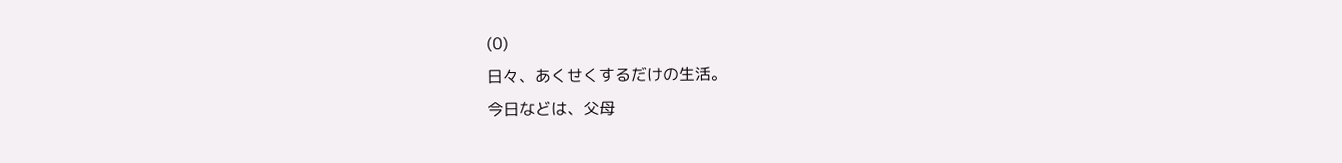(0)
日々、あくせくするだけの生活。
今日などは、父母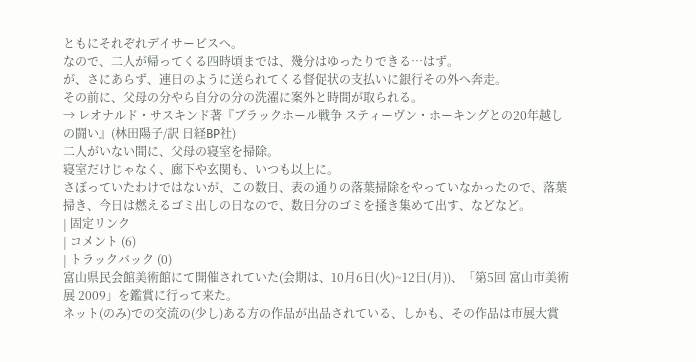ともにそれぞれデイサービスへ。
なので、二人が帰ってくる四時頃までは、幾分はゆったりできる…はず。
が、さにあらず、連日のように送られてくる督促状の支払いに銀行その外へ奔走。
その前に、父母の分やら自分の分の洗濯に案外と時間が取られる。
→ レオナルド・サスキンド著『ブラックホール戦争 スティーヴン・ホーキングとの20年越しの闘い』(林田陽子/訳 日経BP社)
二人がいない間に、父母の寝室を掃除。
寝室だけじゃなく、廊下や玄関も、いつも以上に。
さぼっていたわけではないが、この数日、表の通りの落葉掃除をやっていなかったので、落葉掃き、今日は燃えるゴミ出しの日なので、数日分のゴミを掻き集めて出す、などなど。
| 固定リンク
| コメント (6)
| トラックバック (0)
富山県民会館美術館にて開催されていた(会期は、10月6日(火)~12日(月))、「第5回 富山市美術展 2009」を鑑賞に行って来た。
ネット(のみ)での交流の(少し)ある方の作品が出品されている、しかも、その作品は市展大賞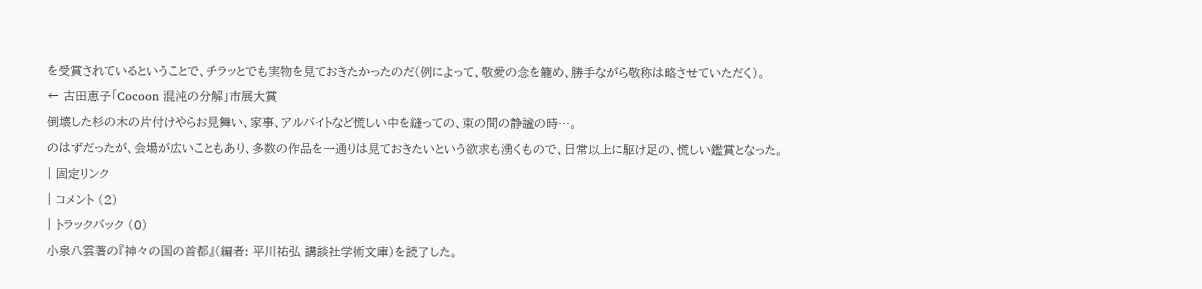を受賞されているということで、チラッとでも実物を見ておきたかったのだ(例によって、敬愛の念を籠め、勝手ながら敬称は略させていただく)。
← 古田恵子「Cocoon 混沌の分解」市展大賞
倒壊した杉の木の片付けやらお見舞い、家事、アルバイトなど慌しい中を縫っての、束の間の静謐の時…。
のはずだったが、会場が広いこともあり、多数の作品を一通りは見ておきたいという欲求も湧くもので、日常以上に駆け足の、慌しい鑑賞となった。
| 固定リンク
| コメント (2)
| トラックバック (0)
小泉八雲著の『神々の国の首都』(編者: 平川祐弘 講談社学術文庫)を読了した。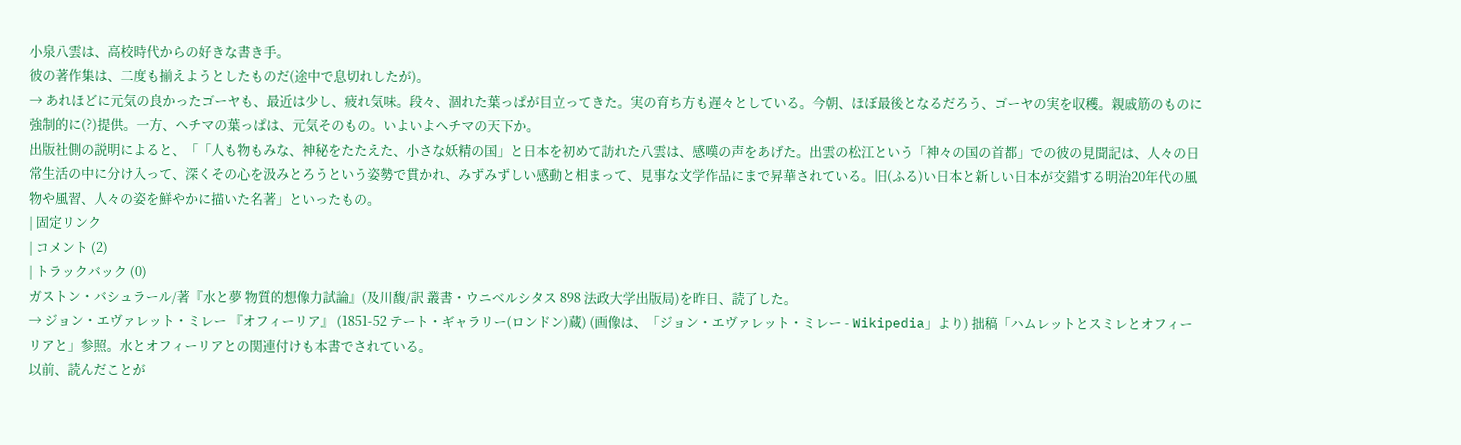小泉八雲は、高校時代からの好きな書き手。
彼の著作集は、二度も揃えようとしたものだ(途中で息切れしたが)。
→ あれほどに元気の良かったゴーヤも、最近は少し、疲れ気味。段々、涸れた葉っぱが目立ってきた。実の育ち方も遅々としている。今朝、ほぼ最後となるだろう、ゴーヤの実を収穫。親戚筋のものに強制的に(?)提供。一方、ヘチマの葉っぱは、元気そのもの。いよいよヘチマの天下か。
出版社側の説明によると、「「人も物もみな、神秘をたたえた、小さな妖精の国」と日本を初めて訪れた八雲は、感嘆の声をあげた。出雲の松江という「神々の国の首都」での彼の見聞記は、人々の日常生活の中に分け入って、深くその心を汲みとろうという姿勢で貫かれ、みずみずしい感動と相まって、見事な文学作品にまで昇華されている。旧(ふる)い日本と新しい日本が交錯する明治20年代の風物や風習、人々の姿を鮮やかに描いた名著」といったもの。
| 固定リンク
| コメント (2)
| トラックバック (0)
ガストン・バシュラール/著『水と夢 物質的想像力試論』(及川馥/訳 叢書・ウニベルシタス 898 法政大学出版局)を昨日、読了した。
→ ジョン・エヴァレット・ミレー 『オフィーリア』 (1851-52 テート・ギャラリー(ロンドン)蔵) (画像は、「ジョン・エヴァレット・ミレー - Wikipedia」より) 拙稿「ハムレットとスミレとオフィーリアと」参照。水とオフィーリアとの関連付けも本書でされている。
以前、読んだことが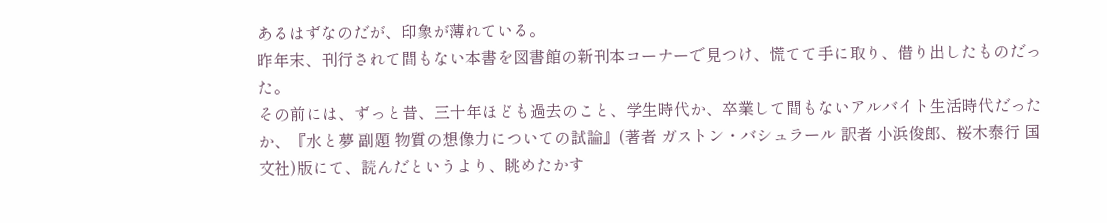あるはずなのだが、印象が薄れている。
昨年末、刊行されて間もない本書を図書館の新刊本コーナーで見つけ、慌てて手に取り、借り出したものだった。
その前には、ずっと昔、三十年ほども過去のこと、学生時代か、卒業して間もないアルバイト生活時代だったか、『水と夢 副題 物質の想像力についての試論』(著者 ガストン・バシュラール 訳者 小浜俊郎、桜木泰行 国文社)版にて、読んだというより、眺めたかす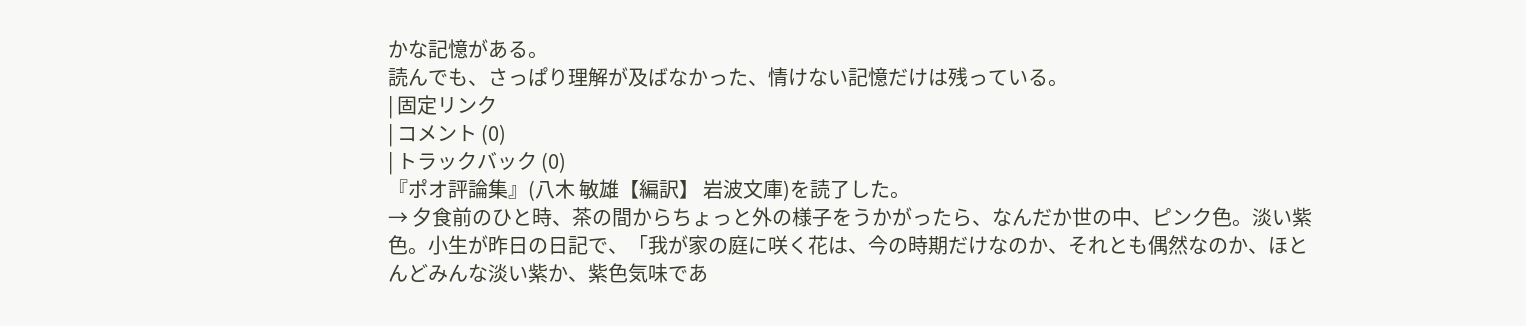かな記憶がある。
読んでも、さっぱり理解が及ばなかった、情けない記憶だけは残っている。
| 固定リンク
| コメント (0)
| トラックバック (0)
『ポオ評論集』(八木 敏雄【編訳】 岩波文庫)を読了した。
→ 夕食前のひと時、茶の間からちょっと外の様子をうかがったら、なんだか世の中、ピンク色。淡い紫色。小生が昨日の日記で、「我が家の庭に咲く花は、今の時期だけなのか、それとも偶然なのか、ほとんどみんな淡い紫か、紫色気味であ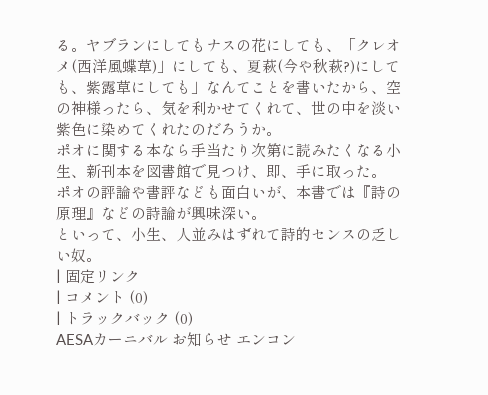る。ヤブランにしてもナスの花にしても、「クレオメ(西洋風蝶草)」にしても、夏萩(今や秋萩?)にしても、紫露草にしても」なんてことを書いたから、空の神様ったら、気を利かせてくれて、世の中を淡い紫色に染めてくれたのだろうか。
ポオに関する本なら手当たり次第に読みたくなる小生、新刊本を図書館で見つけ、即、手に取った。
ポオの評論や書評なども面白いが、本書では『詩の原理』などの詩論が興味深い。
といって、小生、人並みはずれて詩的センスの乏しい奴。
| 固定リンク
| コメント (0)
| トラックバック (0)
AESAカーニバル お知らせ エンコン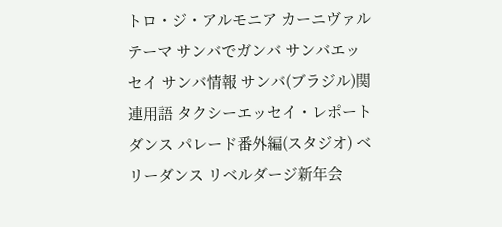トロ・ジ・アルモニア カーニヴァルテーマ サンバでガンバ サンバエッセイ サンバ情報 サンバ(ブラジル)関連用語 タクシーエッセイ・レポート ダンス パレード番外編(スタジオ) ベリーダンス リベルダージ新年会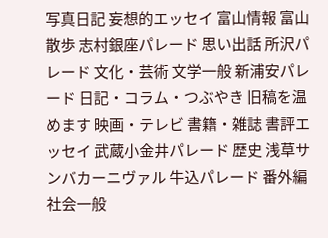写真日記 妄想的エッセイ 富山情報 富山散歩 志村銀座パレード 思い出話 所沢パレード 文化・芸術 文学一般 新浦安パレード 日記・コラム・つぶやき 旧稿を温めます 映画・テレビ 書籍・雑誌 書評エッセイ 武蔵小金井パレード 歴史 浅草サンバカーニヴァル 牛込パレード 番外編 社会一般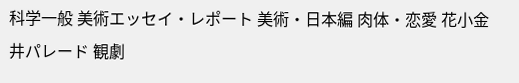科学一般 美術エッセイ・レポート 美術・日本編 肉体・恋愛 花小金井パレード 観劇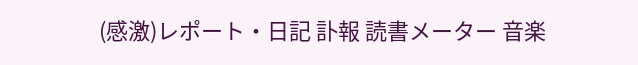(感激)レポート・日記 訃報 読書メーター 音楽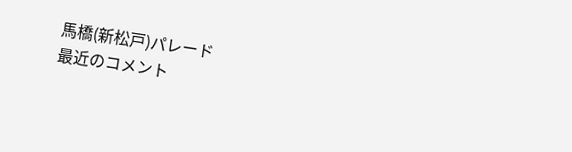馬橋(新松戸)パレード
最近のコメント